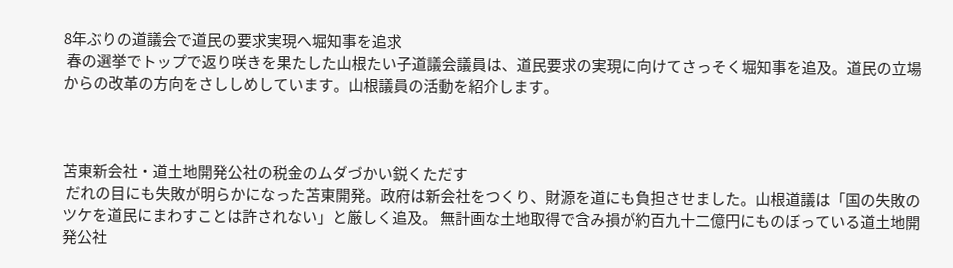8年ぶりの道議会で道民の要求実現へ堀知事を追求
 春の選挙でトップで返り咲きを果たした山根たい子道議会議員は、道民要求の実現に向けてさっそく堀知事を追及。道民の立場からの改革の方向をさししめしています。山根議員の活動を紹介します。



苫東新会社・道土地開発公社の税金のムダづかい鋭くただす
 だれの目にも失敗が明らかになった苫東開発。政府は新会社をつくり、財源を道にも負担させました。山根道議は「国の失敗のツケを道民にまわすことは許されない」と厳しく追及。 無計画な土地取得で含み損が約百九十二億円にものぼっている道土地開発公社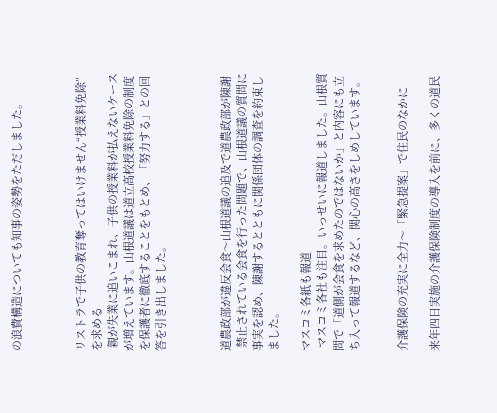の浪費構造についても知事の姿勢をただしました。



リストラで子供の教育奪ってはいけません“授業料免除”を求める
 親が失業に追いこまれ、子供の授業料が払えないケースが増えています。山根道議は道立高校授業料免除の制度を保護者に徹底することをもとめ、「努力する」との回答を引き出しました。



道農政部が違反会食〜山根道議の追及で道農政部が陳謝
 禁止されている会食を行った問題で、山根道議の質問に事実を認め、陳謝するとともに関係団体の調査を約束しました。

マスコミ各紙も報道
 マスコミ各社も注目。いっせいに報道しました。山根質問で「道側が会食を求めたのではないか」と内容にも立ち入って報道するなど、関心の高さをしめしています。


介護保険の充実に全力〜「緊急提案」で住民のなかに

来年四日実施の介護保険制度の導入を前に、多くの道民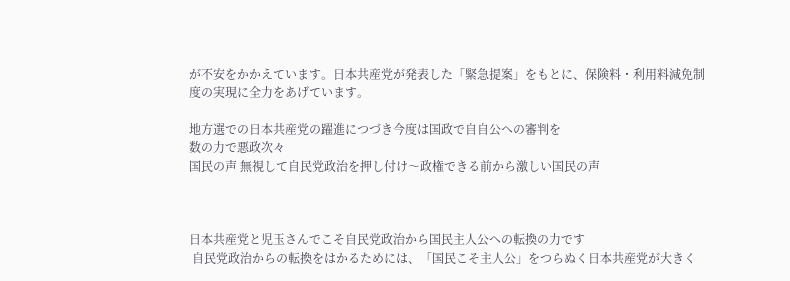が不安をかかえています。日本共産党が発表した「緊急提案」をもとに、保険料・利用料減免制度の実現に全力をあげています。

地方選での日本共産党の躍進につづき今度は国政で自自公への審判を
数の力で悪政次々
国民の声 無視して自民党政治を押し付け〜政権できる前から激しい国民の声



日本共産党と児玉さんでこそ自民党政治から国民主人公への転換の力です
 自民党政治からの転換をはかるためには、「国民こそ主人公」をつらぬく日本共産党が大きく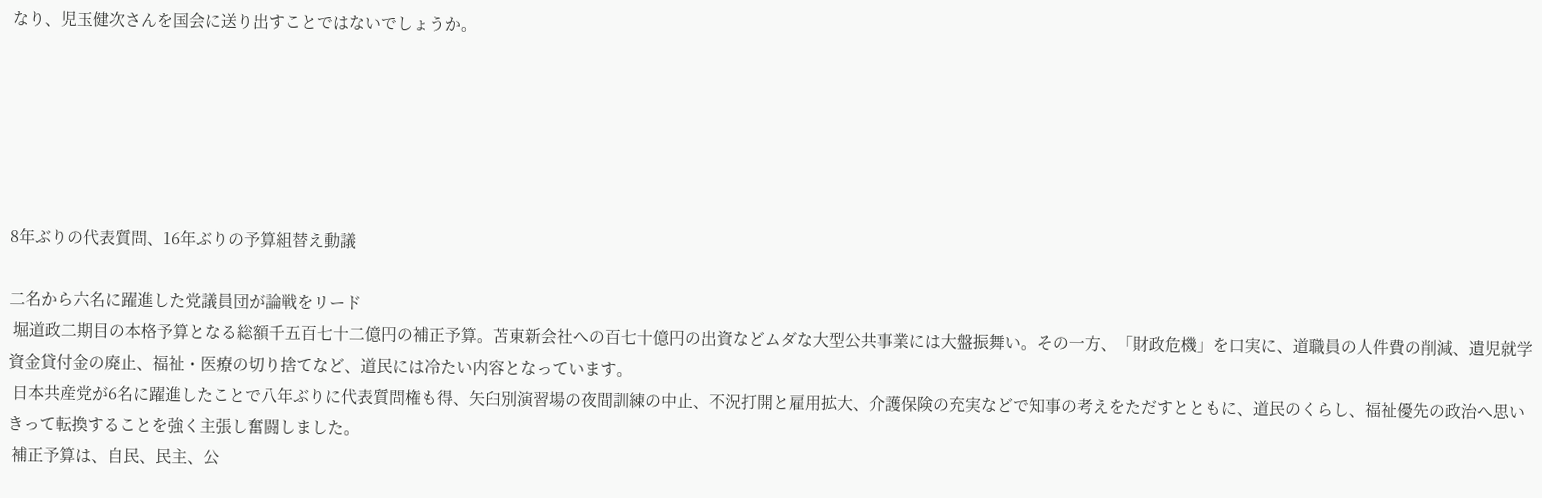なり、児玉健次さんを国会に送り出すことではないでしょうか。






8年ぶりの代表質問、16年ぶりの予算組替え動議

二名から六名に躍進した党議員団が論戦をリード
 堀道政二期目の本格予算となる総額千五百七十二億円の補正予算。苫東新会社への百七十億円の出資などムダな大型公共事業には大盤振舞い。その一方、「財政危機」を口実に、道職員の人件費の削減、遺児就学資金貸付金の廃止、福祉・医療の切り捨てなど、道民には冷たい内容となっています。
 日本共産党が6名に躍進したことで八年ぶりに代表質問権も得、矢臼別演習場の夜間訓練の中止、不況打開と雇用拡大、介護保険の充実などで知事の考えをただすとともに、道民のくらし、福祉優先の政治へ思いきって転換することを強く主張し奮闘しました。
 補正予算は、自民、民主、公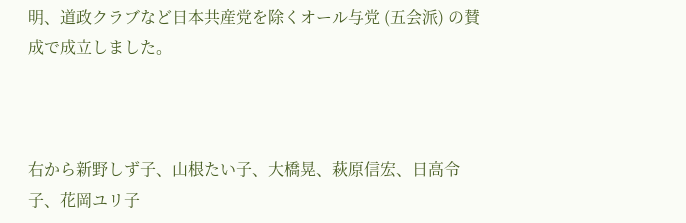明、道政クラブなど日本共産党を除くオール与党 (五会派) の賛成で成立しました。



右から新野しず子、山根たい子、大橋晃、萩原信宏、日高令子、花岡ユリ子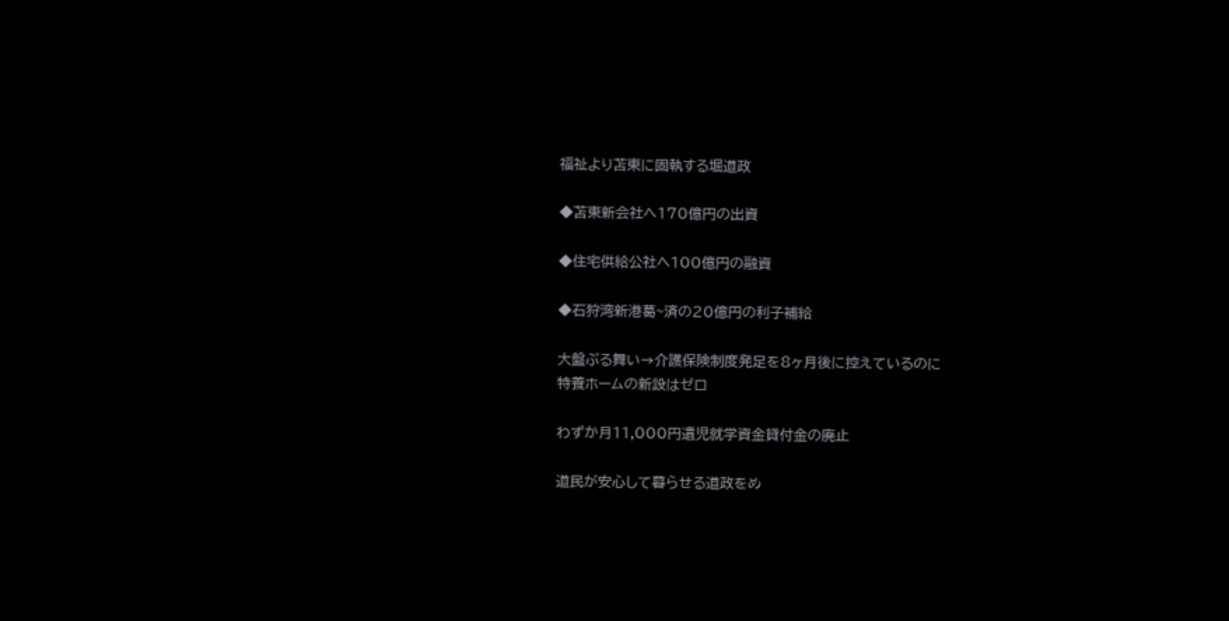福祉より苫東に固執する堀道政

◆苫東新会社へ170億円の出資

◆住宅供給公社へ100億円の融資

◆石狩湾新港葛~済の20億円の利子補給

大盤ぶる舞い→介護保険制度発足を8ヶ月後に控えているのに
特養ホームの新設はゼロ

わずか月11,000円遺児就学資金貸付金の廃止

道民が安心して暮らせる道政をめ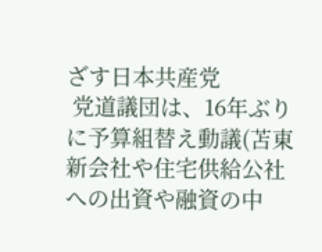ざす日本共産党
 党道議団は、16年ぶりに予算組替え動議(苫東新会社や住宅供給公社への出資や融資の中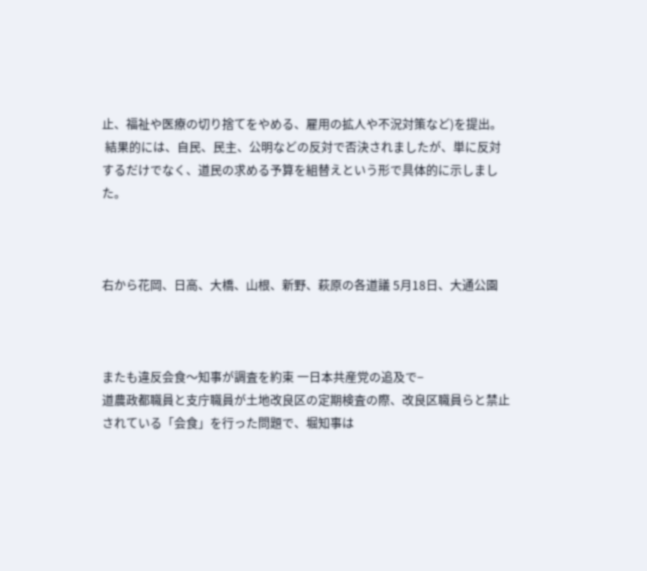止、福祉や医療の切り捨てをやめる、雇用の拡人や不況対策など)を提出。
 結果的には、自民、民主、公明などの反対で否決されましたが、単に反対するだけでなく、道民の求める予算を組替えという形で具体的に示しました。



右から花岡、日高、大橋、山根、新野、萩原の各道議 5月18日、大通公園



またも違反会食〜知事が調査を約束 一日本共産党の追及で−
道農政都職員と支庁職員が土地改良区の定期検査の際、改良区職員らと禁止されている「会食」を行った問題で、堀知事は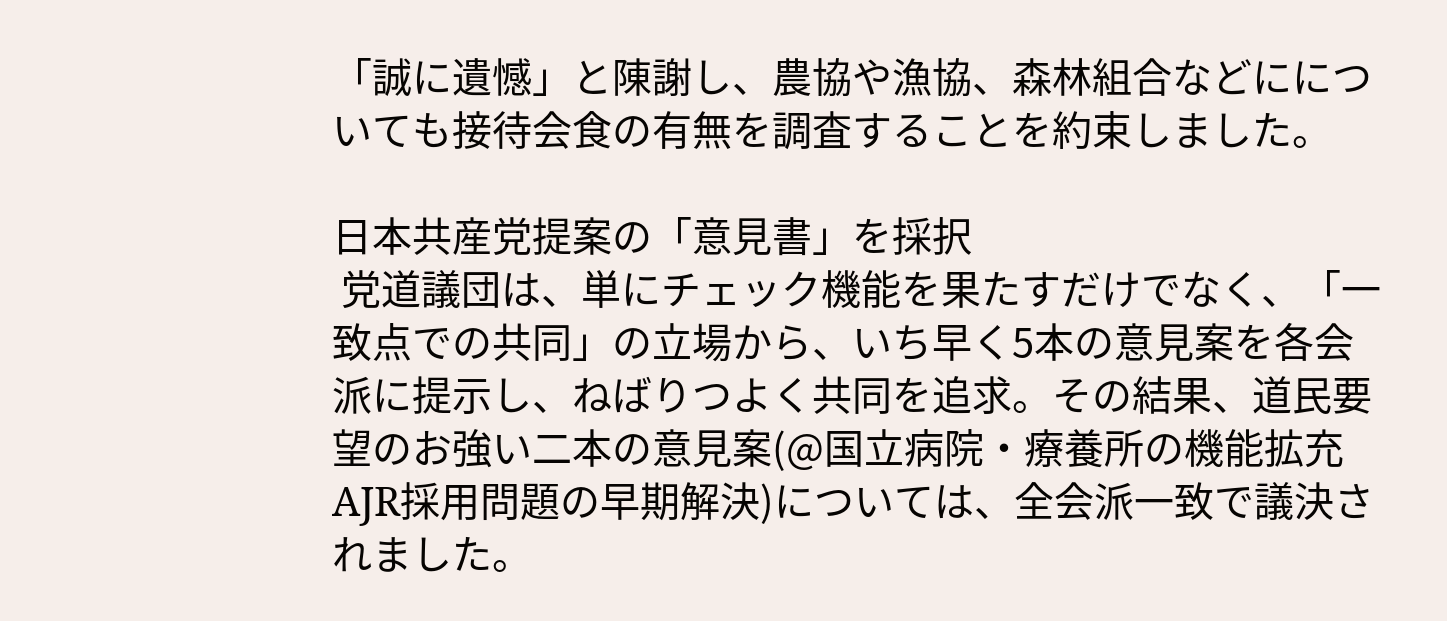「誠に遺憾」と陳謝し、農協や漁協、森林組合などにについても接待会食の有無を調査することを約束しました。

日本共産党提案の「意見書」を採択
 党道議団は、単にチェック機能を果たすだけでなく、「一致点での共同」の立場から、いち早く5本の意見案を各会派に提示し、ねばりつよく共同を追求。その結果、道民要望のお強い二本の意見案(@国立病院・療養所の機能拡充AJR採用問題の早期解決)については、全会派一致で議決されました。